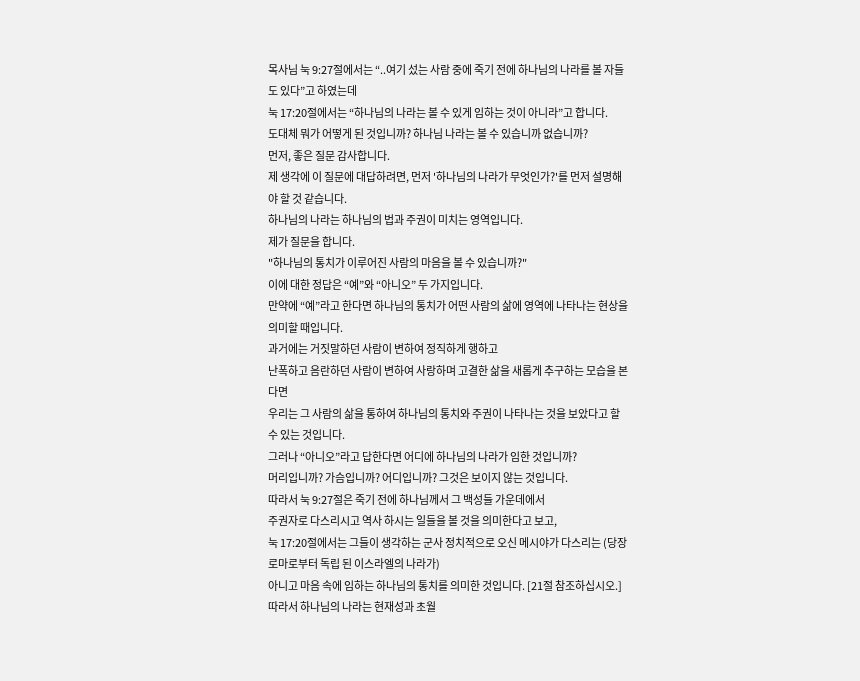목사님 눅 9:27절에서는 “..여기 섰는 사람 중에 죽기 전에 하나님의 나라를 볼 자들도 있다”고 하였는데
눅 17:20절에서는 “하나님의 나라는 볼 수 있게 임하는 것이 아니라”고 합니다.
도대체 뭐가 어떻게 된 것입니까? 하나님 나라는 볼 수 있습니까 없습니까?
먼저, 좋은 질문 감사합니다.
제 생각에 이 질문에 대답하려면, 먼저 '하나님의 나라가 무엇인가?'를 먼저 설명해야 할 것 같습니다.
하나님의 나라는 하나님의 법과 주권이 미치는 영역입니다.
제가 질문을 합니다.
"하나님의 통치가 이루어진 사람의 마음을 볼 수 있습니까?"
이에 대한 정답은 “예”와 “아니오” 두 가지입니다.
만약에 “예”라고 한다면 하나님의 통치가 어떤 사람의 삶에 영역에 나타나는 현상을 의미할 때입니다.
과거에는 거짓말하던 사람이 변하여 정직하게 행하고
난폭하고 음란하던 사람이 변하여 사랑하며 고결한 삶을 새롭게 추구하는 모습을 본다면
우리는 그 사람의 삶을 통하여 하나님의 통치와 주권이 나타나는 것을 보았다고 할 수 있는 것입니다.
그러나 “아니오”라고 답한다면 어디에 하나님의 나라가 임한 것입니까?
머리입니까? 가슴입니까? 어디입니까? 그것은 보이지 않는 것입니다.
따라서 눅 9:27절은 죽기 전에 하나님께서 그 백성들 가운데에서
주권자로 다스리시고 역사 하시는 일들을 볼 것을 의미한다고 보고,
눅 17:20절에서는 그들이 생각하는 군사 정치적으로 오신 메시야가 다스리는 (당장 로마로부터 독립 된 이스라엘의 나라가)
아니고 마음 속에 임하는 하나님의 통치를 의미한 것입니다. [21절 참조하십시오.]
따라서 하나님의 나라는 현재성과 초월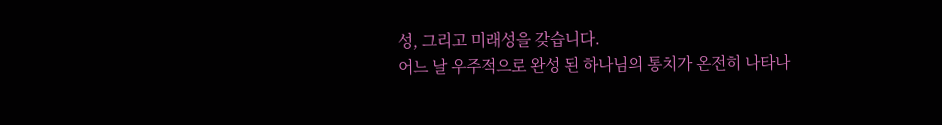성, 그리고 미래성을 갖습니다.
어느 날 우주적으로 완성 된 하나님의 통치가 온전히 나타나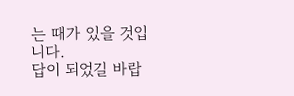는 때가 있을 것입니다.
답이 되었길 바랍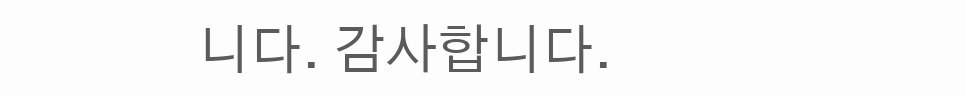니다. 감사합니다.